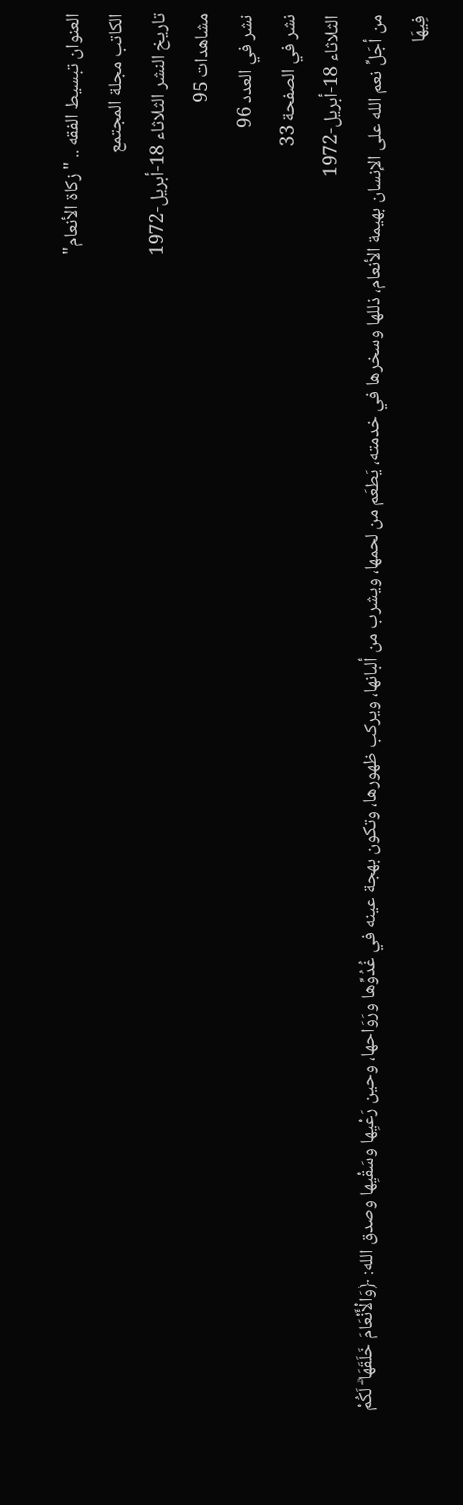العنوان تبسيط الفقه .. "زكاة الأنعام"
الكاتب مجلة المجتمع
تاريخ النشر الثلاثاء 18-أبريل-1972
مشاهدات 95
نشر في العدد 96
نشر في الصفحة 33
الثلاثاء 18-أبريل-1972
من أجَلِّ نعم الله على الإنسان بهيمة الأنعام، ذللها وسخرها في خدمته، يَطعَم من لحمها، ويشرب من ألبانها، ويركب ظهورها، وتكون بهجة عينه في غُدُوِّها ورَوَاحها، وحين رَعْيِها وسَقْيِها وصدق الله: ﴿وَالْأَنْعَامَ خَلَقَهَا ۗ لَكُمْ فِيهَا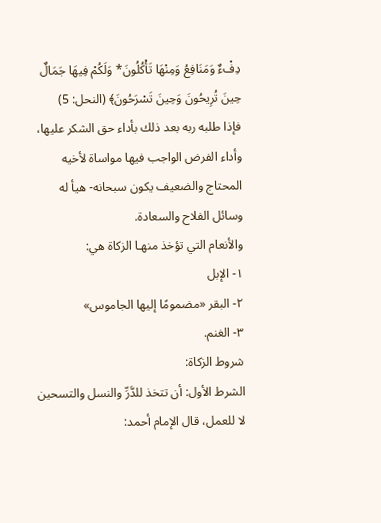دِفْءٌ وَمَنَافِعُ وَمِنْهَا تَأْكُلُونَ* وَلَكُمْ فِيهَا جَمَالٌ حِينَ تُرِيحُونَ وَحِينَ تَسْرَحُونَ﴾ (النحل: 5)
فإذا طلبه ربه بعد ذلك بأداء حق الشكر عليها، وأداء الفرض الواجب فيها مواساة لأخيه المحتاج والضعيف يكون سبحانه- هيأ له وسائل الفلاح والسعادة.
والأنعام التي تؤخذ منهـا الزكاة هي:
١- الإبل
۲- البقر «مضمومًا إليها الجاموس»
٣- الغنم.
شروط الزكاة:
الشرط الأول: أن تتخذ للدَّرِّ والنسل والتسحين لا للعمل، قال الإمام أحمد: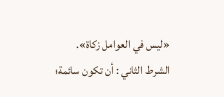«ليس في العوامل زكاة».
الشرط الثاني : أن تكون سائمة؛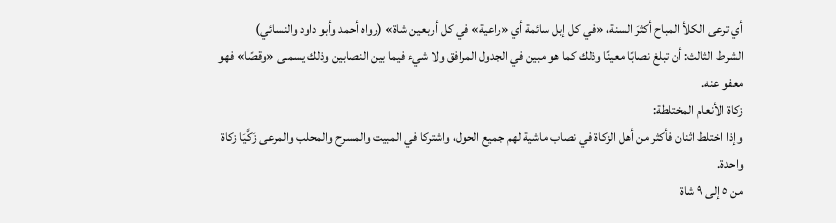أي ترعى الكلأ المباح أكثرَ السنة، «في كل إبل سائمة أي «راعية» في كل أربعين شاة» (رواه أحمد وأبو داود والنسائي)
الشرط الثالث: أن تبلغ نصابًا معينًا وذلك كما هو مبين في الجدول المرافق ولا شيء فيما بين النصابين وذلك يسمـى «وقصًا» فهو معفو عنه.
زكاة الأنعام المختلطة:
وإذا اختلط اثنان فأكثر من أهل الزكاة في نصاب ماشية لهم جميع الحول، واشتركا في المبيت والمسرح والمحلب والمرعى زَكَّيَا زكاة واحدة.
من ٥ إلى ٩ شاة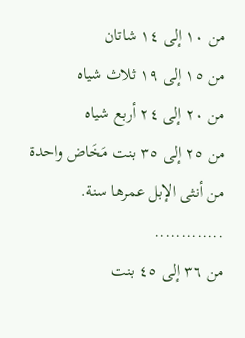من ١٠ إلى ١٤ شاتان
من ١٥ إلى ١٩ ثلاث شياه
من ٢٠ إلى ٢٤ أربع شياه
من ٢٥ إلى ٣٥ بنت مَخَاض واحدة من أنثى الإبل عمرها سنة.
.............
من ٣٦ إلى ٤٥ بنت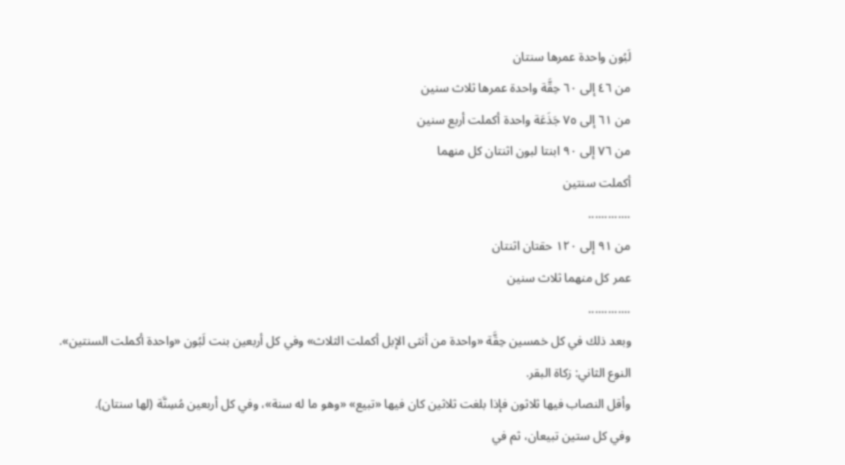لَبُون واحدة عمرها سنتان
من ٤٦ إلى ٦٠ حِقَّة واحدة عمرها ثلاث سنين
من ٦١ إلى ٧٥ جَذَعَة واحدة أكملت أربع سنين
من ٧٦ إلى ٩٠ ابنتا لبون اثنتان كل منهما
أكملت سنتين
.............
من ٩١ إلى ١٢٠ حقتان اثنتان
عمر كل منهما ثلاث سنين
.............
وبعد ذلك في كل خمسين حِقَّة «واحدة من أنثى الإبل أكملت الثلاث» وفي كل أربعين بنت لَبُون «واحدة أكملت السنتين».
النوع الثاني: زكاة البقر.
وأقل النصاب فيها ثلاثون فإذا بلغت ثلاثين كان فيها «تبيع» «وهو ما له سنة»، وفي كل أربعين مُسِنَّة (لها سنتان).
وفي كل ستين تبيعان، ثم في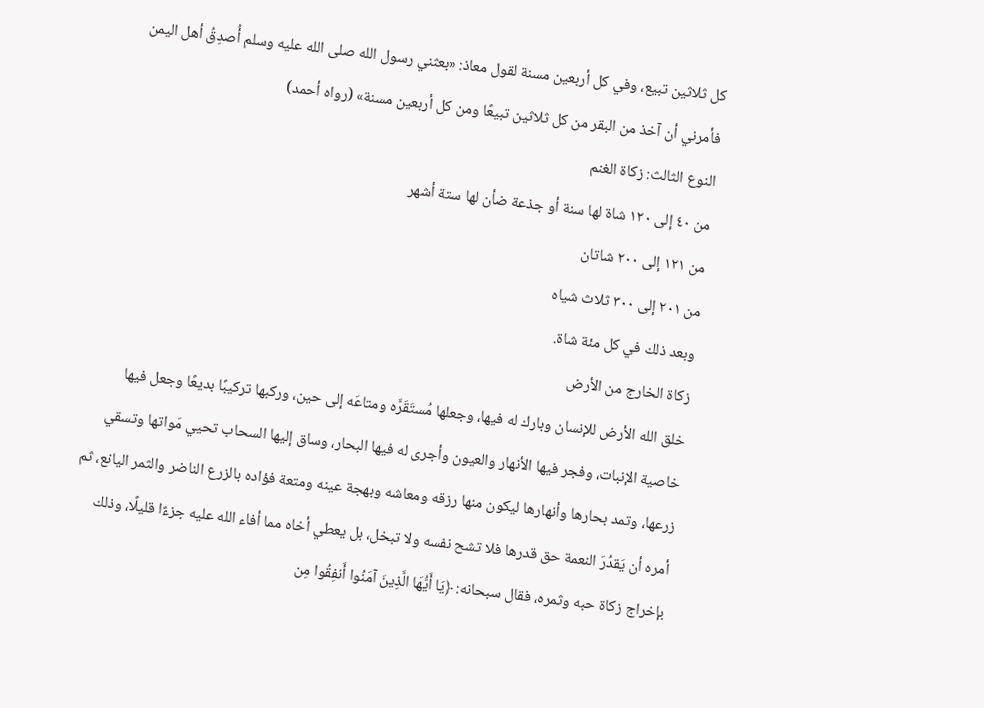كل ثلاثين تبيع، وفي كل أربعين مسنة لقول معاذ: «بعثني رسول الله صلى الله عليه وسلم أُصدِقُ أهل اليمن فأمرني أن آخذ من البقر من كل ثلاثين تبيعًا ومن كل أربعين مسنة» (رواه أحمد)
النوع الثالث: زكاة الغنم
من ٤٠ إلى ١٢٠ شاة لها سنة أو جذعة ضأن لها ستة أشهر
من ۱۲۱ إلى ۲۰۰ شاتان
من ۲۰۱ إلى ۳۰۰ ثلاث شياه
وبعد ذلك في كل مئة شاة.
زكاة الخارج من الأرض
خلق الله الأرض للإنسان وبارك له فيها، وجعلها مُستَقَرَّه ومتاعَه إلى حين، وركبها تركيبًا بديعًا وجعل فيها خاصية الإنبات، وفجر فيها الأنهار والعيون وأجرى له فيها البحار، وساق إليها السحاب تحيي مَواتها وتسقي زرعها، وتمد بحارها وأنهارها ليكون منها رزقه ومعاشه وبهجة عينه ومتعة فؤاده بالزرع الناضر والثمر اليانع، ثم أمره أن يَقدُرَ النعمة حق قدرها فلا تشح نفسه ولا تبخل، بل يعطي أخاه مما أفاء الله عليه جزءًا قليلًا، وذلك بإخراج زكاة حبه وثمره، فقال سبحانه: ﴿يَا أَيُّهَا الَّذِينَ آمَنُوا أَنفِقُوا مِن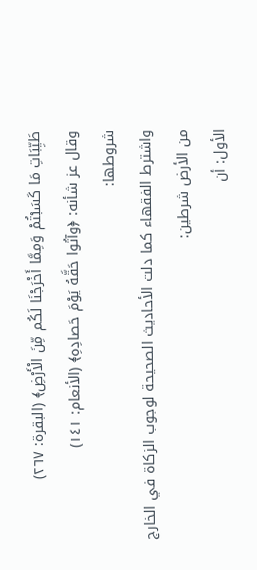طَيِّبَاتِ مَا كَسَبْتُمْ وَمِمَّا أَخْرَجْنَا لَكُم مِّنَ الْأَرْضِ﴾ (البقرة: ٢٦٧)
وقال عز شأنه: ﴿وآتُوا حَقَّهُ يَوْمَ حَصادِهِ﴾ (الأنعام: ١٤١)
شروطها:
واشترط الفقهاء كما دلت الأحاديث الصحيحة لوجوب الزكاة في الخارج من الأرض شرطين:
الأول: أن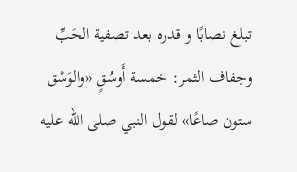تبلغ نصابًا و قدره بعد تصفية الحَبِّ وجفاف الثمر: خمسة أَوسُقٍ «والوَسْق ستون صاعًا» لقول النبي صلى الله عليه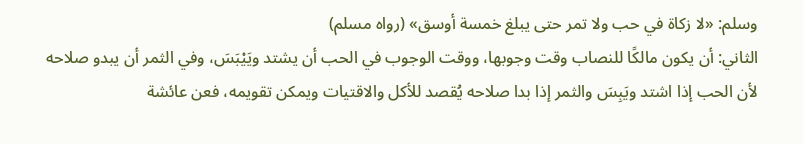وسلم: «لا زكاة في حب ولا تمر حتى يبلغ خمسة أوسق» (رواه مسلم)
الثاني: أن يكون مالكًا للنصاب وقت وجوبها، ووقت الوجوب في الحب أن يشتد ويَيْبَسَ، وفي الثمر أن يبدو صلاحه لأن الحب إذا اشتد ويَبِسَ والثمر إذا بدا صلاحه يُقصد للأكل والاقتيات ويمكن تقويمه، فعن عائشة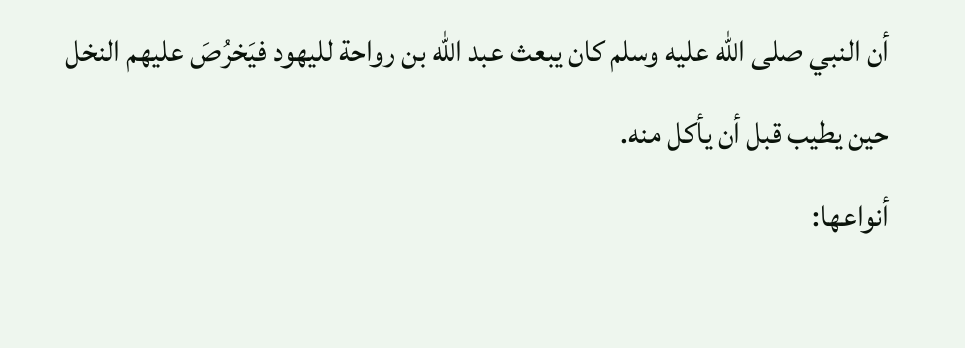أن النبي صلى الله عليه وسلم كان يبعث عبد الله بن رواحة لليهود فيَخرُصَ عليهم النخل حين يطيب قبل أن يأكل منه.
أنواعها: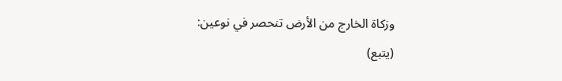وزكاة الخارج من الأرض تنحصر في نوعين:
(يتبع)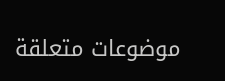موضوعات متعلقة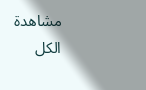مشاهدة الكل